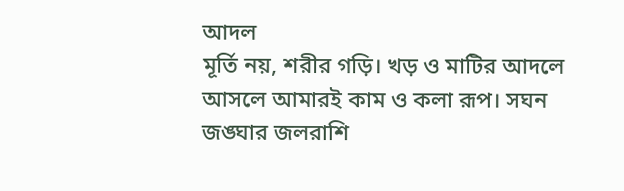আদল
মূর্তি নয়, শরীর গড়ি। খড় ও মাটির আদলে আসলে আমারই কাম ও কলা রূপ। সঘন জঙ্ঘার জলরাশি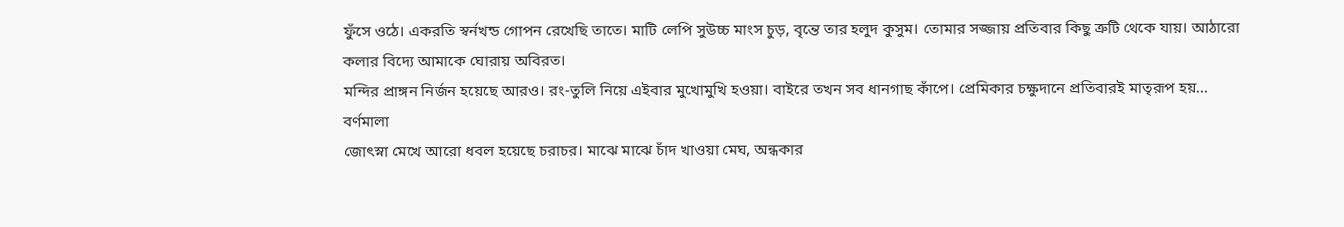ফুঁসে ওঠে। একরতি স্বর্নখন্ড গোপন রেখেছি তাতে। মাটি লেপি সুউচ্চ মাংস চুড়, বৃন্তে তার হলুদ কুসুম। তোমার সজ্জায় প্রতিবার কিছু ত্রুটি থেকে যায়। আঠারো কলার বিদ্যে আমাকে ঘোরায় অবিরত।
মন্দির প্রাঙ্গন নির্জন হয়েছে আরও। রং-তুলি নিয়ে এইবার মুখোমুখি হওয়া। বাইরে তখন সব ধানগাছ কাঁপে। প্রেমিকার চক্ষুদানে প্রতিবারই মাতৃরূপ হয়...
বর্ণমালা
জোৎস্না মেখে আরো ধবল হয়েছে চরাচর। মাঝে মাঝে চাঁদ খাওয়া মেঘ, অন্ধকার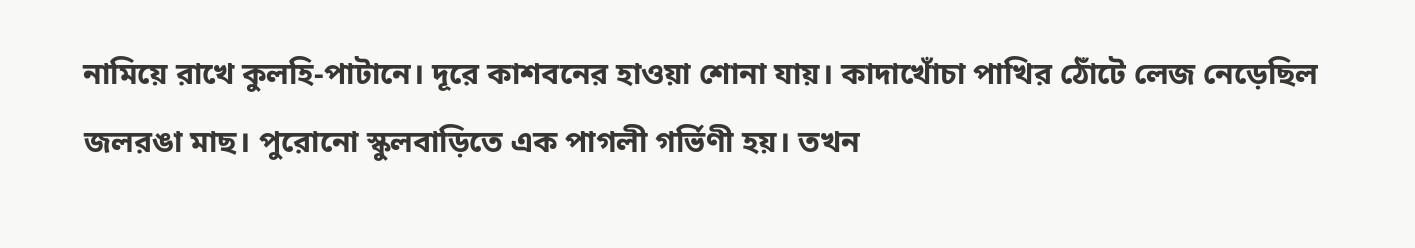নামিয়ে রাখে কুলহি-পাটানে। দূরে কাশবনের হাওয়া শোনা যায়। কাদাখোঁচা পাখির ঠোঁটে লেজ নেড়েছিল জলরঙা মাছ। পুরোনো স্কুলবাড়িতে এক পাগলী গর্ভিণী হয়। তখন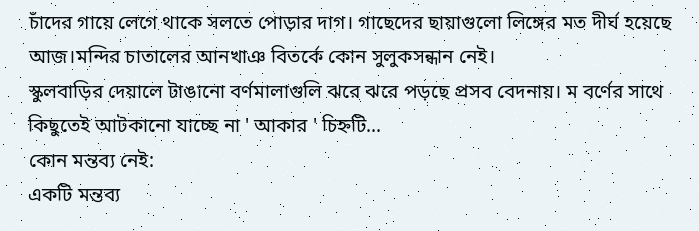চাঁদের গায়ে লেগে থাকে সলতে পোড়ার দাগ। গাছেদের ছায়াগুলো লিঙ্গের মত দীর্ঘ হয়েছে আজ।মন্দির চাতালের আনখাঞ বিতর্কে কোন সুলুকসন্ধান নেই।
স্কুলবাড়ির দেয়ালে টাঙানো বর্ণমালাগুলি ঝরে ঝরে পড়ছে প্রসব বেদনায়। ম বর্ণের সাথে কিছুতেই আটকানো যাচ্ছে না ' আকার ' চিহ্নটি...
কোন মন্তব্য নেই:
একটি মন্তব্য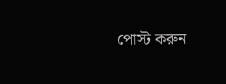পোস্ট করুন